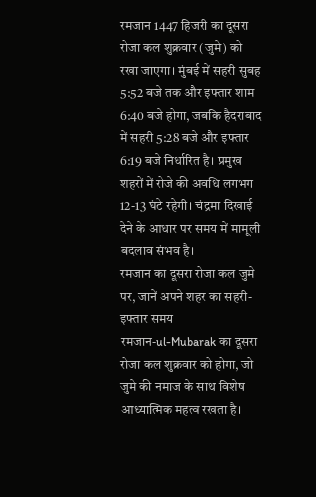रमजान 1447 हिजरी का दूसरा रोजा कल शुक्रवार (जुमे) को रखा जाएगा। मुंबई में सहरी सुबह 5:52 बजे तक और इफ्तार शाम 6:40 बजे होगा, जबकि हैदराबाद में सहरी 5:28 बजे और इफ्तार 6:19 बजे निर्धारित है। प्रमुख शहरों में रोजे की अवधि लगभग 12-13 घंटे रहेगी। चंद्रमा दिखाई देने के आधार पर समय में मामूली बदलाव संभव है।
रमजान का दूसरा रोजा कल जुमे पर, जानें अपने शहर का सहरी-इफ्तार समय
रमजान-ul-Mubarak का दूसरा रोजा कल शुक्रवार को होगा, जो जुमे की नमाज के साथ विशेष आध्यात्मिक महत्व रखता है।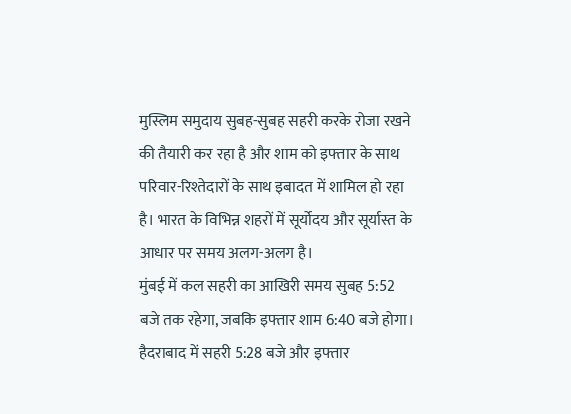मुस्लिम समुदाय सुबह-सुबह सहरी करके रोजा रखने की तैयारी कर रहा है और शाम को इफ्तार के साथ परिवार-रिश्तेदारों के साथ इबादत में शामिल हो रहा है। भारत के विभिन्न शहरों में सूर्योदय और सूर्यास्त के आधार पर समय अलग-अलग है।
मुंबई में कल सहरी का आखिरी समय सुबह 5:52 बजे तक रहेगा, जबकि इफ्तार शाम 6:40 बजे होगा। हैदराबाद में सहरी 5:28 बजे और इफ्तार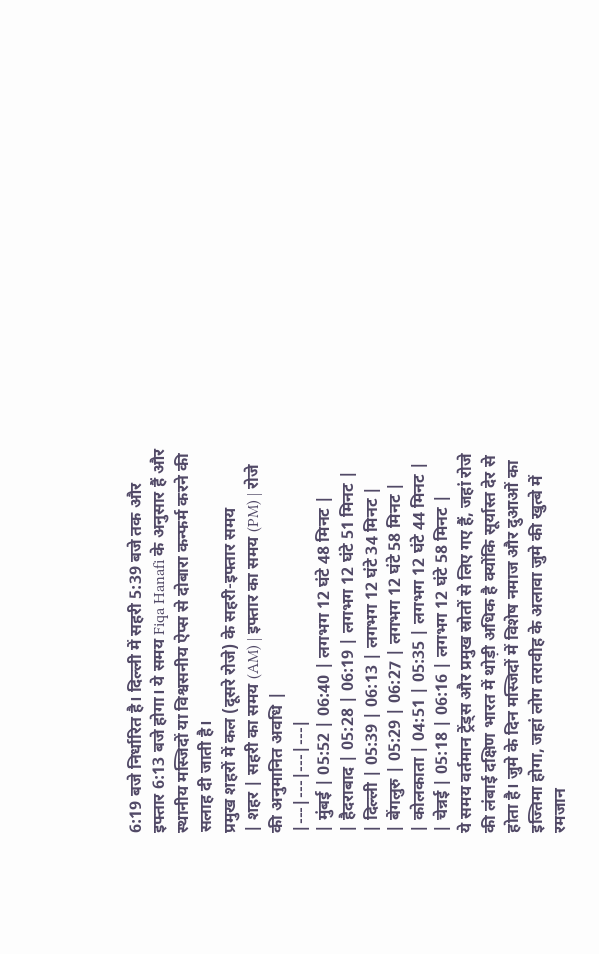6:19 बजे निर्धारित है। दिल्ली में सहरी 5:39 बजे तक और इफ्तार 6:13 बजे होगा। ये समय Fiqa Hanafi के अनुसार हैं और स्थानीय मस्जिदों या विश्वसनीय ऐप्स से दोबारा कन्फर्म करने की सलाह दी जाती है।
प्रमुख शहरों में कल (दूसरे रोजे) के सहरी-इफ्तार समय
| शहर | सहरी का समय (AM) | इफ्तार का समय (PM) | रोजे की अनुमानित अवधि |
|---|---|---|---|
| मुंबई | 05:52 | 06:40 | लगभग 12 घंटे 48 मिनट |
| हैदराबाद | 05:28 | 06:19 | लगभग 12 घंटे 51 मिनट |
| दिल्ली | 05:39 | 06:13 | लगभग 12 घंटे 34 मिनट |
| बेंगलुरु | 05:29 | 06:27 | लगभग 12 घंटे 58 मिनट |
| कोलकाता | 04:51 | 05:35 | लगभग 12 घंटे 44 मिनट |
| चेन्नई | 05:18 | 06:16 | लगभग 12 घंटे 58 मिनट |
ये समय वर्तमान ट्रेंड्स और प्रमुख स्रोतों से लिए गए हैं, जहां रोजे की लंबाई दक्षिण भारत में थोड़ी अधिक है क्योंकि सूर्यास्त देर से होता है। जुमे के दिन मस्जिदों में विशेष नमाज और दुआओं का इज्तिमा होगा, जहां लोग तरावीह के अलावा जुमे की खुत्बे में रमजान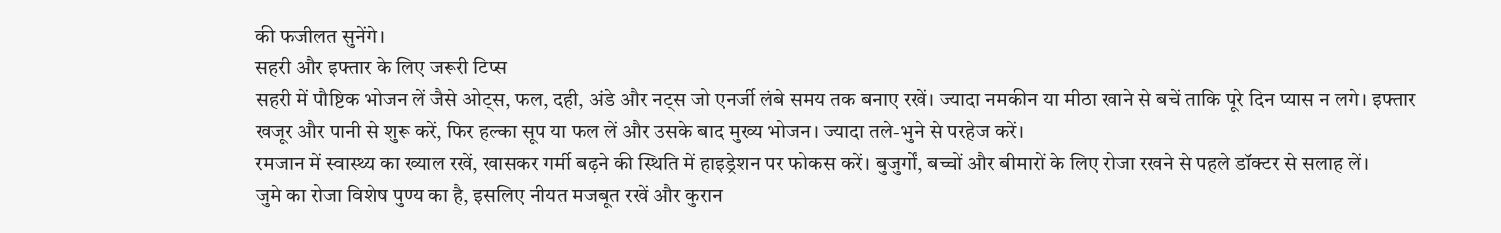की फजीलत सुनेंगे।
सहरी और इफ्तार के लिए जरूरी टिप्स
सहरी में पौष्टिक भोजन लें जैसे ओट्स, फल, दही, अंडे और नट्स जो एनर्जी लंबे समय तक बनाए रखें। ज्यादा नमकीन या मीठा खाने से बचें ताकि पूरे दिन प्यास न लगे। इफ्तार खजूर और पानी से शुरू करें, फिर हल्का सूप या फल लें और उसके बाद मुख्य भोजन। ज्यादा तले-भुने से परहेज करें।
रमजान में स्वास्थ्य का ख्याल रखें, खासकर गर्मी बढ़ने की स्थिति में हाइड्रेशन पर फोकस करें। बुजुर्गों, बच्चों और बीमारों के लिए रोजा रखने से पहले डॉक्टर से सलाह लें।
जुमे का रोजा विशेष पुण्य का है, इसलिए नीयत मजबूत रखें और कुरान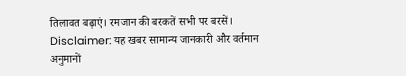तिलावत बढ़ाएं। रमजान की बरकतें सभी पर बरसें।
Disclaimer: यह खबर सामान्य जानकारी और वर्तमान अनुमानों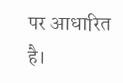पर आधारित है।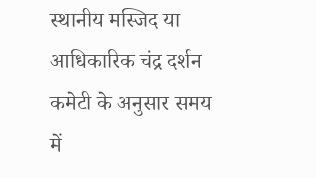स्थानीय मस्जिद या आधिकारिक चंद्र दर्शन कमेटी के अनुसार समय में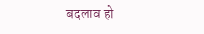बदलाव हो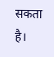सकता है।